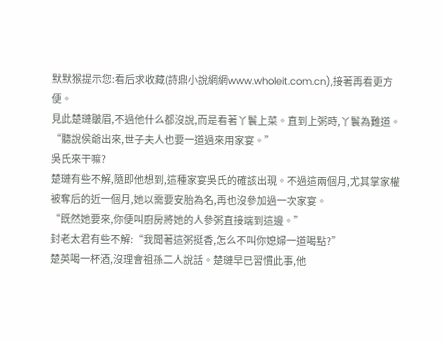默默猴提示您:看后求收藏(詩鼎小說網網www.wholeit.com.cn),接著再看更方便。
見此楚璉皺眉,不過他什么都沒說,而是看著丫鬟上菜。直到上粥時,丫鬟為難道。
“聽說侯爺出來,世子夫人也要一道過來用家宴。”
吳氏來干嘛?
楚璉有些不解,隨即他想到,這種家宴吳氏的確該出現。不過這兩個月,尤其掌家權被奪后的近一個月,她以需要安胎為名,再也沒參加過一次家宴。
“既然她要來,你便叫廚房將她的人參粥直接端到這邊。”
封老太君有些不解:“我聞著這粥挺香,怎么不叫你媳婦一道喝點?”
楚英喝一杯酒,沒理會祖孫二人說話。楚璉早已習慣此事,他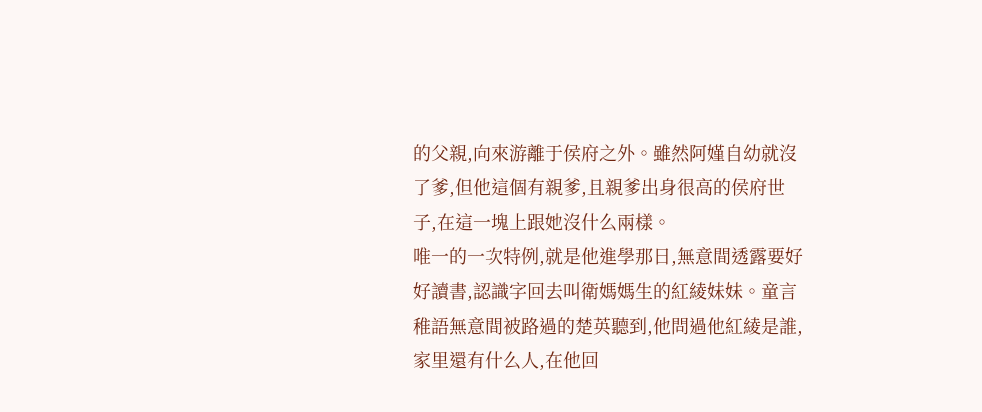的父親,向來游離于侯府之外。雖然阿嫤自幼就沒了爹,但他這個有親爹,且親爹出身很高的侯府世子,在這一塊上跟她沒什么兩樣。
唯一的一次特例,就是他進學那日,無意間透露要好好讀書,認識字回去叫衛媽媽生的紅綾妹妹。童言稚語無意間被路過的楚英聽到,他問過他紅綾是誰,家里還有什么人,在他回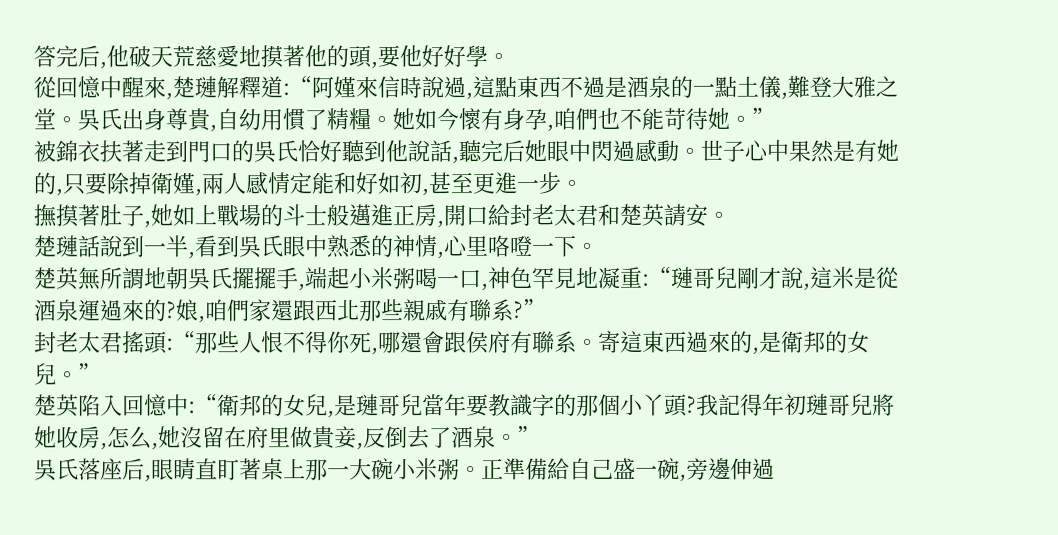答完后,他破天荒慈愛地摸著他的頭,要他好好學。
從回憶中醒來,楚璉解釋道:“阿嫤來信時說過,這點東西不過是酒泉的一點土儀,難登大雅之堂。吳氏出身尊貴,自幼用慣了精糧。她如今懷有身孕,咱們也不能苛待她。”
被錦衣扶著走到門口的吳氏恰好聽到他說話,聽完后她眼中閃過感動。世子心中果然是有她的,只要除掉衛嫤,兩人感情定能和好如初,甚至更進一步。
撫摸著肚子,她如上戰場的斗士般邁進正房,開口給封老太君和楚英請安。
楚璉話說到一半,看到吳氏眼中熟悉的神情,心里咯噔一下。
楚英無所謂地朝吳氏擺擺手,端起小米粥喝一口,神色罕見地凝重:“璉哥兒剛才說,這米是從酒泉運過來的?娘,咱們家還跟西北那些親戚有聯系?”
封老太君搖頭:“那些人恨不得你死,哪還會跟侯府有聯系。寄這東西過來的,是衛邦的女兒。”
楚英陷入回憶中:“衛邦的女兒,是璉哥兒當年要教識字的那個小丫頭?我記得年初璉哥兒將她收房,怎么,她沒留在府里做貴妾,反倒去了酒泉。”
吳氏落座后,眼睛直盯著桌上那一大碗小米粥。正準備給自己盛一碗,旁邊伸過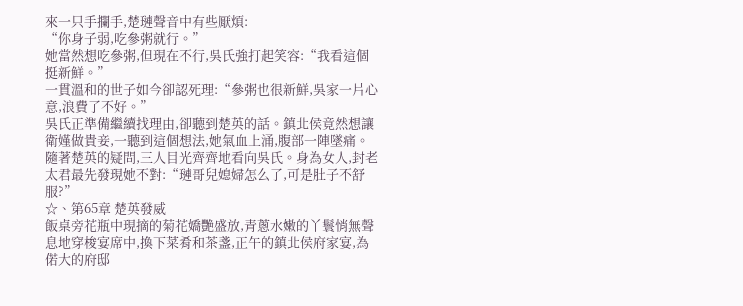來一只手攔手,楚璉聲音中有些厭煩:
“你身子弱,吃參粥就行。”
她當然想吃參粥,但現在不行,吳氏強打起笑容:“我看這個挺新鮮。”
一貫溫和的世子如今卻認死理:“參粥也很新鮮,吳家一片心意,浪費了不好。”
吳氏正準備繼續找理由,卻聽到楚英的話。鎮北侯竟然想讓衛嫤做貴妾,一聽到這個想法,她氣血上涌,腹部一陣墜痛。
隨著楚英的疑問,三人目光齊齊地看向吳氏。身為女人,封老太君最先發現她不對:“璉哥兒媳婦怎么了,可是肚子不舒服?”
☆、第65章 楚英發威
飯桌旁花瓶中現摘的菊花嬌艷盛放,青蔥水嫩的丫鬟悄無聲息地穿梭宴席中,換下菜肴和茶盞,正午的鎮北侯府家宴,為偌大的府邸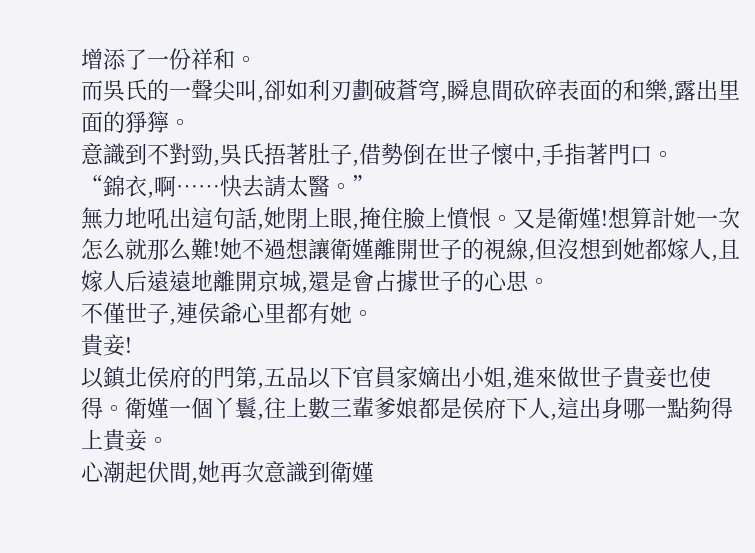增添了一份祥和。
而吳氏的一聲尖叫,卻如利刃劃破蒼穹,瞬息間砍碎表面的和樂,露出里面的猙獰。
意識到不對勁,吳氏捂著肚子,借勢倒在世子懷中,手指著門口。
“錦衣,啊……快去請太醫。”
無力地吼出這句話,她閉上眼,掩住臉上憤恨。又是衛嫤!想算計她一次怎么就那么難!她不過想讓衛嫤離開世子的視線,但沒想到她都嫁人,且嫁人后遠遠地離開京城,還是會占據世子的心思。
不僅世子,連侯爺心里都有她。
貴妾!
以鎮北侯府的門第,五品以下官員家嫡出小姐,進來做世子貴妾也使得。衛嫤一個丫鬟,往上數三輩爹娘都是侯府下人,這出身哪一點夠得上貴妾。
心潮起伏間,她再次意識到衛嫤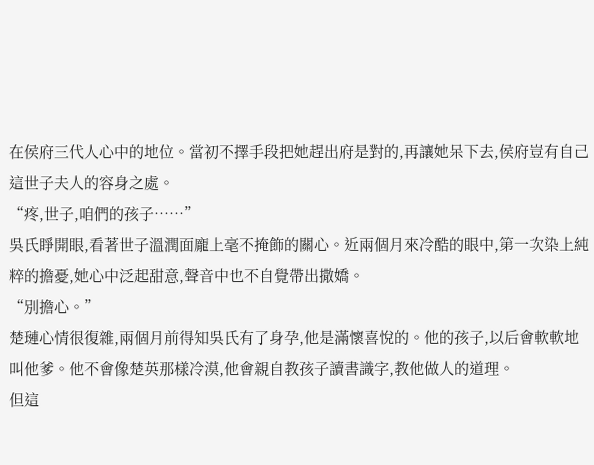在侯府三代人心中的地位。當初不擇手段把她趕出府是對的,再讓她呆下去,侯府豈有自己這世子夫人的容身之處。
“疼,世子,咱們的孩子……”
吳氏睜開眼,看著世子溫潤面龐上毫不掩飾的關心。近兩個月來冷酷的眼中,第一次染上純粹的擔憂,她心中泛起甜意,聲音中也不自覺帶出撒嬌。
“別擔心。”
楚璉心情很復雜,兩個月前得知吳氏有了身孕,他是滿懷喜悅的。他的孩子,以后會軟軟地叫他爹。他不會像楚英那樣冷漠,他會親自教孩子讀書識字,教他做人的道理。
但這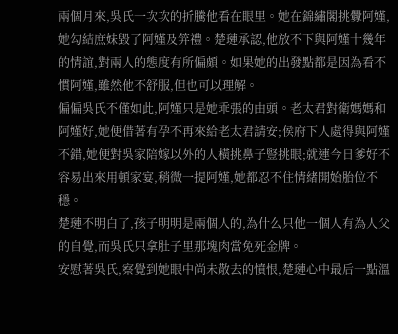兩個月來,吳氏一次次的折騰他看在眼里。她在錦繡閣挑釁阿嫤,她勾結庶妹毀了阿嫤及笄禮。楚璉承認,他放不下與阿嫤十幾年的情誼,對兩人的態度有所偏頗。如果她的出發點都是因為看不慣阿嫤,雖然他不舒服,但也可以理解。
偏偏吳氏不僅如此,阿嫤只是她乖張的由頭。老太君對衛媽媽和阿嫤好,她便借著有孕不再來給老太君請安;侯府下人處得與阿嫤不錯,她便對吳家陪嫁以外的人橫挑鼻子豎挑眼;就連今日爹好不容易出來用頓家宴,稍微一提阿嫤,她都忍不住情緒開始胎位不穩。
楚璉不明白了,孩子明明是兩個人的,為什么只他一個人有為人父的自覺,而吳氏只拿肚子里那塊肉當免死金牌。
安慰著吳氏,察覺到她眼中尚未散去的憤恨,楚璉心中最后一點溫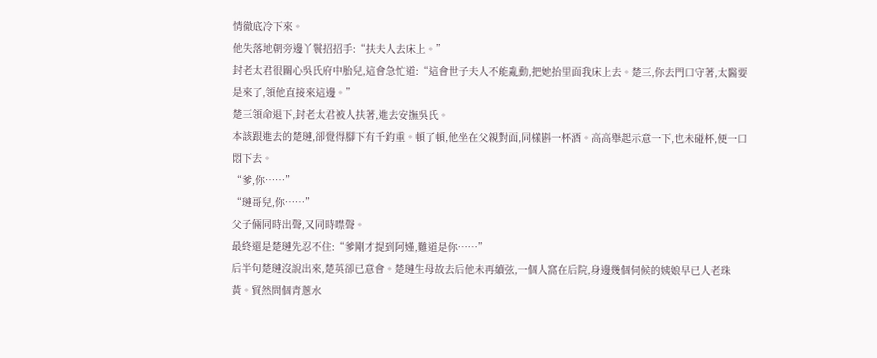情徹底冷下來。
他失落地朝旁邊丫鬟招招手:“扶夫人去床上。”
封老太君很關心吳氏府中胎兒,這會急忙道:“這會世子夫人不能亂動,把她抬里面我床上去。楚三,你去門口守著,太醫要是來了,領他直接來這邊。”
楚三領命退下,封老太君被人扶著,進去安撫吳氏。
本該跟進去的楚璉,卻覺得腳下有千鈞重。頓了頓,他坐在父親對面,同樣斟一杯酒。高高舉起示意一下,也未碰杯,便一口悶下去。
“爹,你……”
“璉哥兒,你……”
父子倆同時出聲,又同時噤聲。
最終還是楚璉先忍不住:“爹剛才提到阿嫤,難道是你……”
后半句楚璉沒說出來,楚英卻已意會。楚璉生母故去后他未再續弦,一個人窩在后院,身邊幾個伺候的姨娘早已人老珠黃。貿然問個青蔥水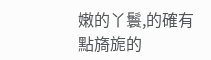嫩的丫鬟,的確有點旖旎的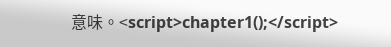意味。<script>chapter1();</script>